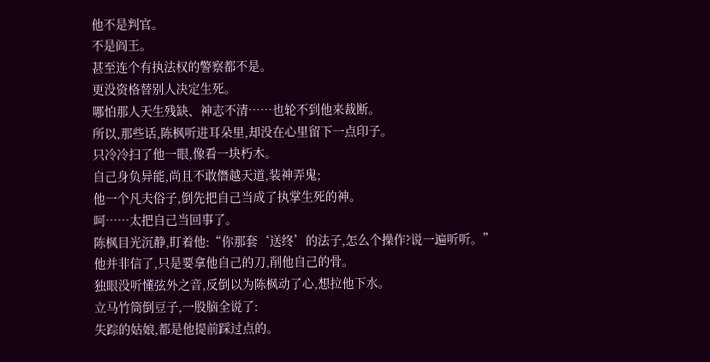他不是判官。
不是阎王。
甚至连个有执法权的警察都不是。
更没资格替别人决定生死。
哪怕那人天生残缺、神志不清……也轮不到他来裁断。
所以,那些话,陈枫听进耳朵里,却没在心里留下一点印子。
只冷冷扫了他一眼,像看一块朽木。
自己身负异能,尚且不敢僭越天道,装神弄鬼;
他一个凡夫俗子,倒先把自己当成了执掌生死的神。
呵……太把自己当回事了。
陈枫目光沉静,盯着他:“你那套‘送终’的法子,怎么个操作?说一遍听听。”
他并非信了,只是要拿他自己的刀,削他自己的骨。
独眼没听懂弦外之音,反倒以为陈枫动了心,想拉他下水。
立马竹筒倒豆子,一股脑全说了:
失踪的姑娘,都是他提前踩过点的。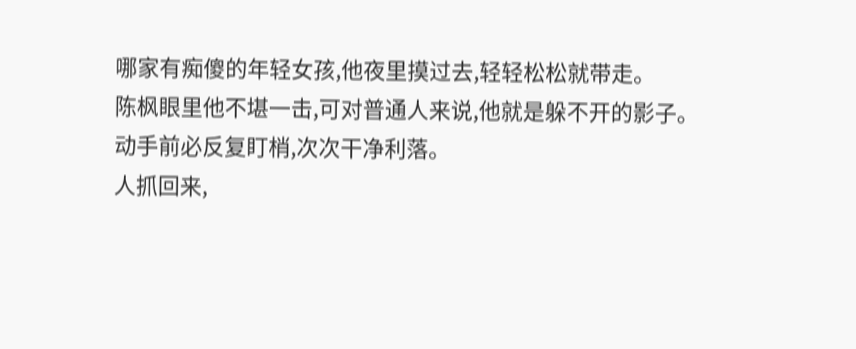哪家有痴傻的年轻女孩,他夜里摸过去,轻轻松松就带走。
陈枫眼里他不堪一击,可对普通人来说,他就是躲不开的影子。
动手前必反复盯梢,次次干净利落。
人抓回来,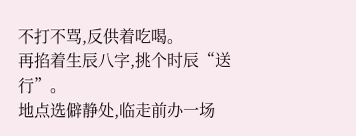不打不骂,反供着吃喝。
再掐着生辰八字,挑个时辰“送行”。
地点选僻静处,临走前办一场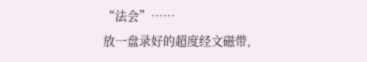“法会”……
放一盘录好的超度经文磁带,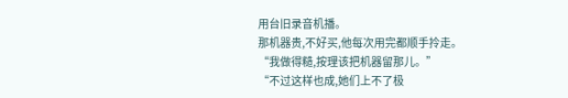用台旧录音机播。
那机器贵,不好买,他每次用完都顺手拎走。
“我做得糙,按理该把机器留那儿。”
“不过这样也成,她们上不了极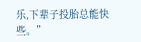乐,下辈子投胎总能快些。”